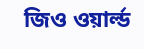জিও ওয়ার্ল্ড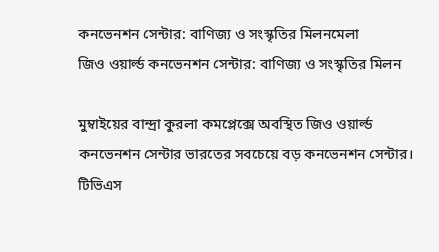কনভেনশন সেন্টার: বাণিজ্য ও সংস্কৃতির মিলনমেলা
জিও ওয়ার্ল্ড কনভেনশন সেন্টার: বাণিজ্য ও সংস্কৃতির মিলন

মুম্বাইয়ের বান্দ্রা কুরলা কমপ্লেক্সে অবস্থিত জিও ওয়ার্ল্ড কনভেনশন সেন্টার ভারতের সবচেয়ে বড় কনভেনশন সেন্টার। টিভিএস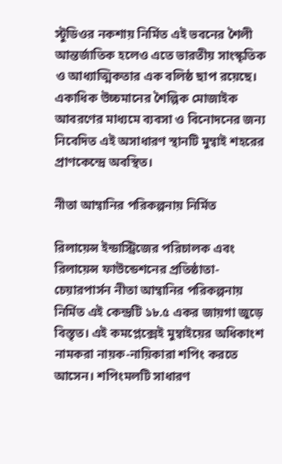স্টুডিওর নকশায় নির্মিত এই ভবনের শৈলী আন্তর্জাতিক হলেও এতে ভারতীয় সাংস্কৃতিক ও আধ্যাত্মিকতার এক বলিষ্ঠ ছাপ রয়েছে। একাধিক উচ্চমানের শৈল্পিক মোজাইক আবরণের মাধ্যমে ব্যবসা ও বিনোদনের জন্য নিবেদিত এই অসাধারণ স্থানটি মুম্বাই শহরের প্রাণকেন্দ্রে অবস্থিত।

নীতা আম্বানির পরিকল্পনায় নির্মিত

রিলায়েন্স ইন্ডাস্ট্রিজের পরিচালক এবং রিলায়েন্স ফাউন্ডেশনের প্রতিষ্ঠাতা-চেয়ারপার্সন নীতা আম্বানির পরিকল্পনায় নির্মিত এই কেন্দ্রটি ১৮.৫ একর জায়গা জুড়ে বিস্তৃত। এই কমপ্লেক্সেই মুম্বাইয়ের অধিকাংশ নামকরা নায়ক-নায়িকারা শপিং করতে আসেন। শপিংমলটি সাধারণ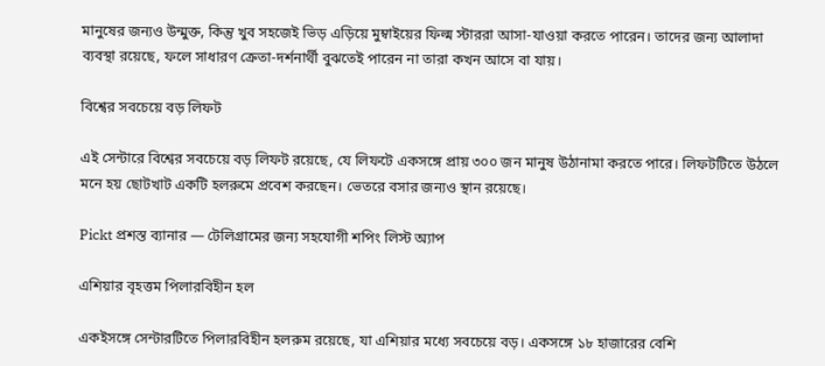মানুষের জন্যও উন্মুক্ত, কিন্তু খুব সহজেই ভিড় এড়িয়ে মুম্বাইয়ের ফিল্ম স্টাররা আসা-যাওয়া করতে পারেন। তাদের জন্য আলাদা ব্যবস্থা রয়েছে, ফলে সাধারণ ক্রেতা-দর্শনার্থী বুঝতেই পারেন না তারা কখন আসে বা যায়।

বিশ্বের সবচেয়ে বড় লিফট

এই সেন্টারে বিশ্বের সবচেয়ে বড় লিফট রয়েছে, যে লিফটে একসঙ্গে প্রায় ৩০০ জন মানুষ উঠানামা করতে পারে। লিফটটিতে উঠলে মনে হয় ছোটখাট একটি হলরুমে প্রবেশ করছেন। ভেতরে বসার জন্যও স্থান রয়েছে।

Pickt প্রশস্ত ব্যানার — টেলিগ্রামের জন্য সহযোগী শপিং লিস্ট অ্যাপ

এশিয়ার বৃহত্তম পিলারবিহীন হল

একইসঙ্গে সেন্টারটিতে পিলারবিহীন হলরুম রয়েছে, যা এশিয়ার মধ্যে সবচেয়ে বড়। একসঙ্গে ১৮ হাজারের বেশি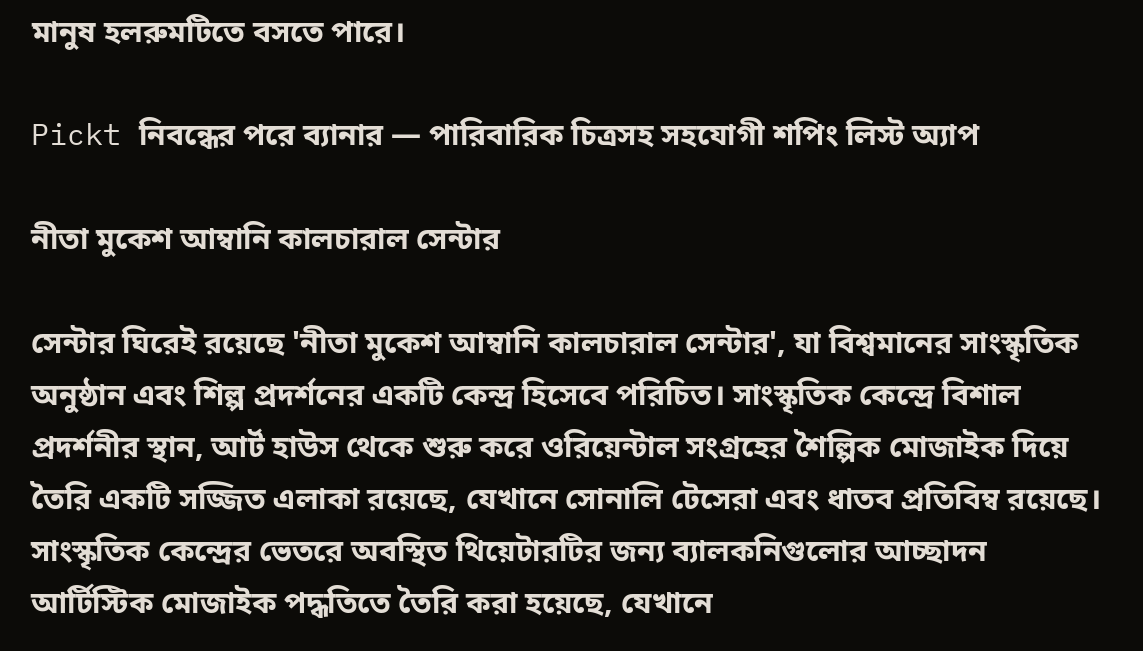মানুষ হলরুমটিতে বসতে পারে।

Pickt নিবন্ধের পরে ব্যানার — পারিবারিক চিত্রসহ সহযোগী শপিং লিস্ট অ্যাপ

নীতা মুকেশ আম্বানি কালচারাল সেন্টার

সেন্টার ঘিরেই রয়েছে 'নীতা মুকেশ আম্বানি কালচারাল সেন্টার', যা বিশ্বমানের সাংস্কৃতিক অনুষ্ঠান এবং শিল্প প্রদর্শনের একটি কেন্দ্র হিসেবে পরিচিত। সাংস্কৃতিক কেন্দ্রে বিশাল প্রদর্শনীর স্থান, আর্ট হাউস থেকে শুরু করে ওরিয়েন্টাল সংগ্রহের শৈল্পিক মোজাইক দিয়ে তৈরি একটি সজ্জিত এলাকা রয়েছে, যেখানে সোনালি টেসেরা এবং ধাতব প্রতিবিম্ব রয়েছে। সাংস্কৃতিক কেন্দ্রের ভেতরে অবস্থিত থিয়েটারটির জন্য ব্যালকনিগুলোর আচ্ছাদন আর্টিস্টিক মোজাইক পদ্ধতিতে তৈরি করা হয়েছে, যেখানে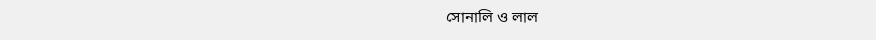সোনালি ও লাল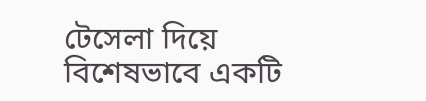টেসেলা দিয়ে বিশেষভাবে একটি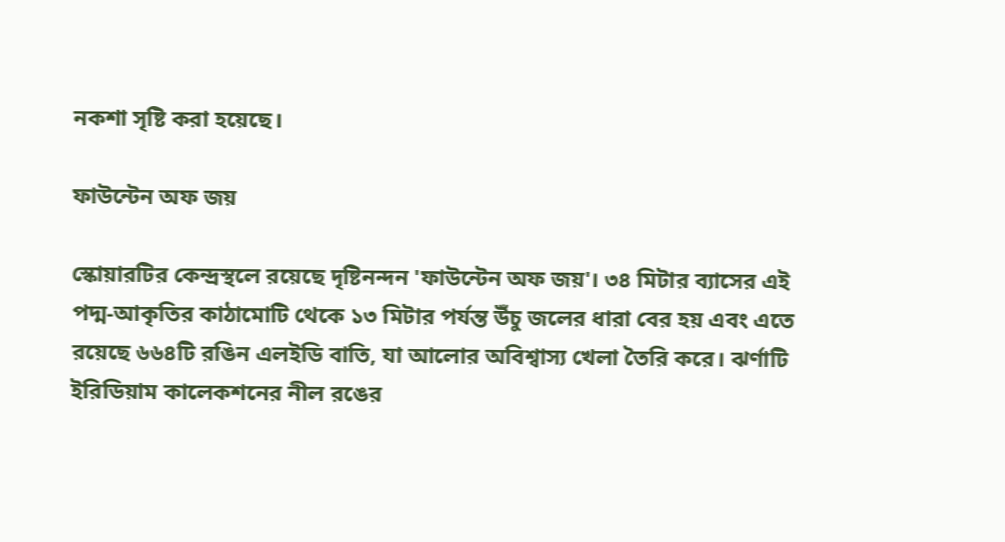নকশা সৃষ্টি করা হয়েছে।

ফাউন্টেন অফ জয়

স্কোয়ারটির কেন্দ্রস্থলে রয়েছে দৃষ্টিনন্দন 'ফাউন্টেন অফ জয়'। ৩৪ মিটার ব্যাসের এই পদ্ম-আকৃতির কাঠামোটি থেকে ১৩ মিটার পর্যন্ত উঁচু জলের ধারা বের হয় এবং এতে রয়েছে ৬৬৪টি রঙিন এলইডি বাতি, যা আলোর অবিশ্বাস্য খেলা তৈরি করে। ঝর্ণাটি ইরিডিয়াম কালেকশনের নীল রঙের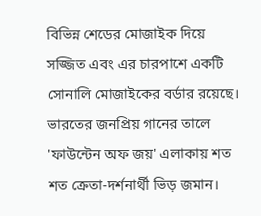বিভিন্ন শেডের মোজাইক দিয়ে সজ্জিত এবং এর চারপাশে একটি সোনালি মোজাইকের বর্ডার রয়েছে। ভারতের জনপ্রিয় গানের তালে 'ফাউন্টেন অফ জয়' এলাকায় শত শত ক্রেতা-দর্শনার্থী ভিড় জমান।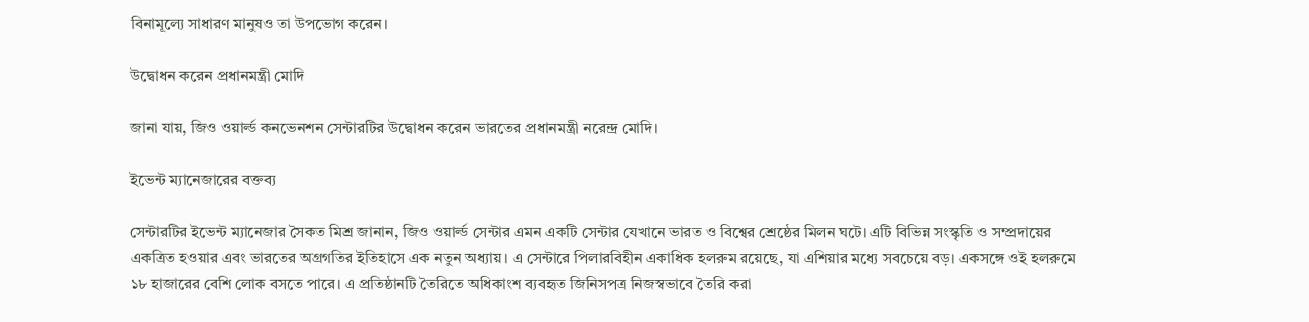বিনামূল্যে সাধারণ মানুষও তা উপভোগ করেন।

উদ্বোধন করেন প্রধানমন্ত্রী মোদি

জানা যায়, জিও ওয়ার্ল্ড কনভেনশন সেন্টারটির উদ্বোধন করেন ভারতের প্রধানমন্ত্রী নরেন্দ্র মোদি।

ইভেন্ট ম্যানেজারের বক্তব্য

সেন্টারটির ইভেন্ট ম্যানেজার সৈকত মিশ্র জানান, জিও ওয়ার্ল্ড সেন্টার এমন একটি সেন্টার যেখানে ভারত ও বিশ্বের শ্রেষ্ঠের মিলন ঘটে। এটি বিভিন্ন সংস্কৃতি ও সম্প্রদায়ের একত্রিত হওয়ার এবং ভারতের অগ্রগতির ইতিহাসে এক নতুন অধ্যায়। এ সেন্টারে পিলারবিহীন একাধিক হলরুম রয়েছে, যা এশিয়ার মধ্যে সবচেয়ে বড়। একসঙ্গে ওই হলরুমে ১৮ হাজারের বেশি লোক বসতে পারে। এ প্রতিষ্ঠানটি তৈরিতে অধিকাংশ ব্যবহৃত জিনিসপত্র নিজস্বভাবে তৈরি করা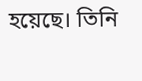হয়েছে। তিনি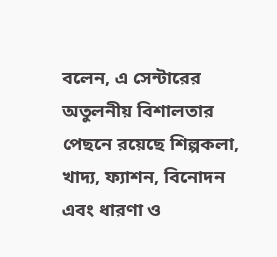বলেন, এ সেন্টারের অতুলনীয় বিশালতার পেছনে রয়েছে শিল্পকলা, খাদ্য, ফ্যাশন, বিনোদন এবং ধারণা ও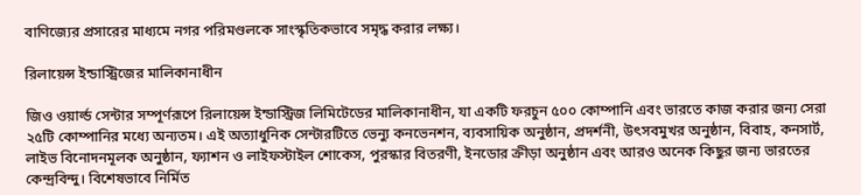বাণিজ্যের প্রসারের মাধ্যমে নগর পরিমণ্ডলকে সাংস্কৃতিকভাবে সমৃদ্ধ করার লক্ষ্য।

রিলায়েন্স ইন্ডাস্ট্রিজের মালিকানাধীন

জিও ওয়ার্ল্ড সেন্টার সম্পূর্ণরূপে রিলায়েন্স ইন্ডাস্ট্রিজ লিমিটেডের মালিকানাধীন, যা একটি ফরচুন ৫০০ কোম্পানি এবং ভারতে কাজ করার জন্য সেরা ২৫টি কোম্পানির মধ্যে অন্যতম। এই অত্যাধুনিক সেন্টারটিতে ভেন্যু কনভেনশন, ব্যবসায়িক অনুষ্ঠান, প্রদর্শনী, উৎসবমুখর অনুষ্ঠান, বিবাহ, কনসার্ট, লাইভ বিনোদনমূলক অনুষ্ঠান, ফ্যাশন ও লাইফস্টাইল শোকেস, পুরস্কার বিতরণী, ইনডোর ক্রীড়া অনুষ্ঠান এবং আরও অনেক কিছুর জন্য ভারতের কেন্দ্রবিন্দু। বিশেষভাবে নির্মিত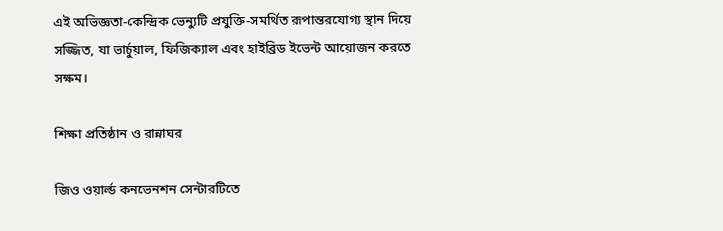এই অভিজ্ঞতা-কেন্দ্রিক ভেন্যুটি প্রযুক্তি-সমর্থিত রূপান্তরযোগ্য স্থান দিয়ে সজ্জিত, যা ভার্চুয়াল, ফিজিক্যাল এবং হাইব্রিড ইভেন্ট আয়োজন করতে সক্ষম।

শিক্ষা প্রতিষ্ঠান ও রান্নাঘর

জিও ওয়ার্ল্ড কনভেনশন সেন্টারটিতে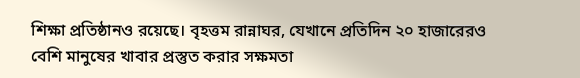শিক্ষা প্রতিষ্ঠানও রয়েছে। বৃহত্তম রান্নাঘর, যেখানে প্রতিদিন ২০ হাজারেরও বেশি মানুষের খাবার প্রস্তুত করার সক্ষমতা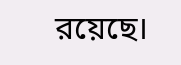রয়েছে।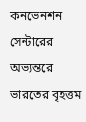কনভেনশন সেন্টারের অভ্যন্তরে ভারতের বৃহত্তম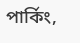পার্কিং,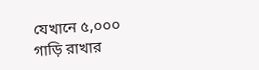যেখানে ৫,০০০ গাড়ি রাখার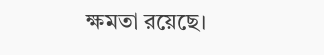ক্ষমতা রয়েছে।